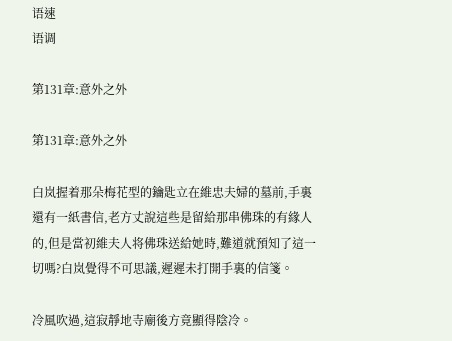语速
语调

第131章:意外之外

第131章:意外之外

白岚握着那朵梅花型的鑰匙立在維忠夫婦的墓前,手裏還有一紙書信,老方丈說這些是留給那串佛珠的有緣人的,但是當初維夫人将佛珠送給她時,難道就預知了這一切嗎?白岚覺得不可思議,遲遲未打開手裏的信箋。

冷風吹過,這寂靜地寺廟後方竟顯得陰冷。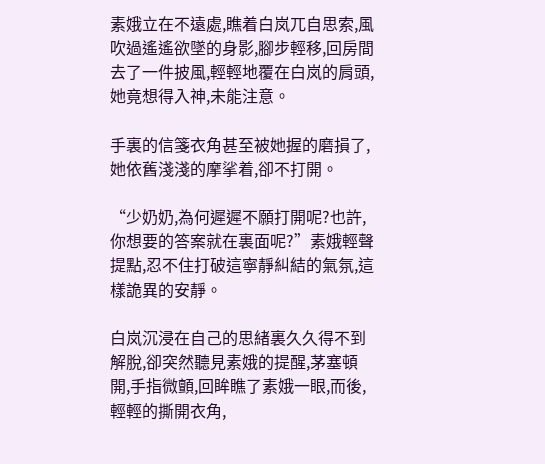素娥立在不遠處,瞧着白岚兀自思索,風吹過遙遙欲墜的身影,腳步輕移,回房間去了一件披風,輕輕地覆在白岚的肩頭,她竟想得入神,未能注意。

手裏的信箋衣角甚至被她握的磨損了,她依舊淺淺的摩挲着,卻不打開。

“少奶奶,為何遲遲不願打開呢?也許,你想要的答案就在裏面呢?”素娥輕聲提點,忍不住打破這寧靜糾結的氣氛,這樣詭異的安靜。

白岚沉浸在自己的思緒裏久久得不到解脫,卻突然聽見素娥的提醒,茅塞頓開,手指微顫,回眸瞧了素娥一眼,而後,輕輕的撕開衣角,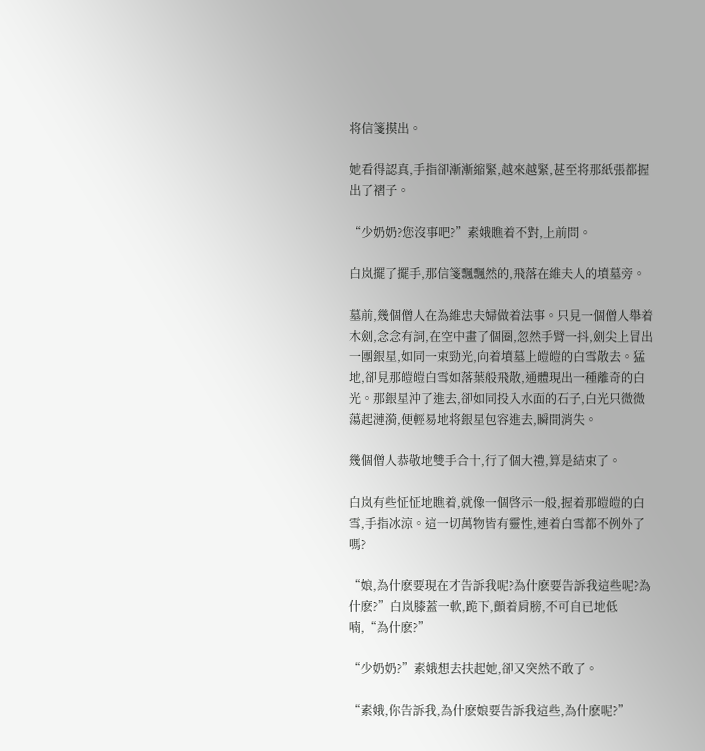将信箋摸出。

她看得認真,手指卻漸漸縮緊,越來越緊,甚至将那紙張都握出了褶子。

“少奶奶?您沒事吧?”素娥瞧着不對,上前問。

白岚擺了擺手,那信箋飄飄然的,飛落在維夫人的墳墓旁。

墓前,幾個僧人在為維忠夫婦做着法事。只見一個僧人舉着木劍,念念有詞,在空中畫了個圈,忽然手臂一抖,劍尖上冒出一團銀星,如同一束勁光,向着墳墓上皚皚的白雪散去。猛地,卻見那皚皚白雪如落葉般飛散,通體現出一種離奇的白光。那銀星沖了進去,卻如同投入水面的石子,白光只微微蕩起漣漪,便輕易地将銀星包容進去,瞬間消失。

幾個僧人恭敬地雙手合十,行了個大禮,算是結束了。

白岚有些怔怔地瞧着,就像一個啓示一般,握着那皚皚的白雪,手指冰涼。這一切萬物皆有靈性,連着白雪都不例外了嗎?

“娘,為什麽要現在才告訴我呢?為什麽要告訴我這些呢?為什麽?”白岚膝蓋一軟,跪下,顫着肩膀,不可自已地低喃,“為什麽?”

“少奶奶?”素娥想去扶起她,卻又突然不敢了。

“素娥,你告訴我,為什麽娘要告訴我這些,為什麽呢?”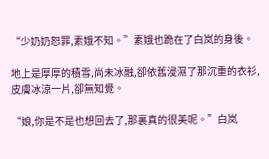“少奶奶恕罪,素娥不知。”素娥也跪在了白岚的身後。

地上是厚厚的積雪,尚未冰融,卻依舊浸濕了那沉重的衣衫,皮膚冰涼一片,卻無知覺。

“娘,你是不是也想回去了,那裏真的很美呢。”白岚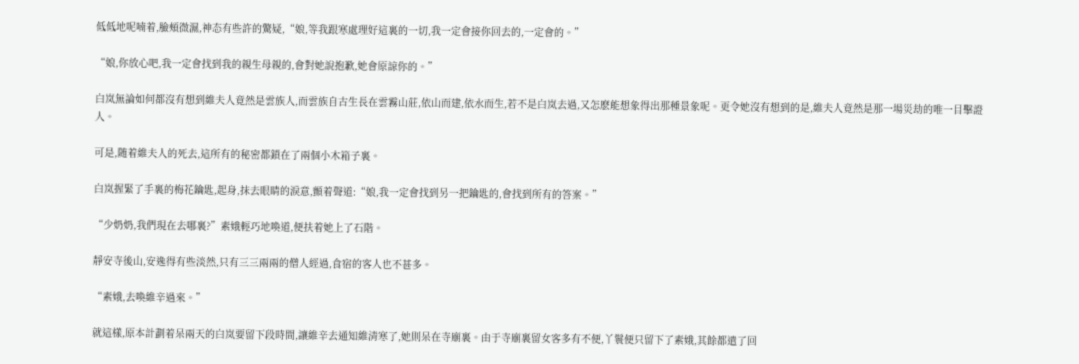低低地呢喃着,臉頰微濕,神态有些許的驚疑,“娘,等我跟寒處理好這裏的一切,我一定會接你回去的,一定會的。”

“娘,你放心吧,我一定會找到我的親生母親的,會對她說抱歉,她會原諒你的。”

白岚無論如何都沒有想到維夫人竟然是雲族人,而雲族自古生長在雲霧山莊,依山而建,依水而生,若不是白岚去過,又怎麽能想象得出那種景象呢。更令她沒有想到的是,維夫人竟然是那一場災劫的唯一目擊證人。

可是,随着維夫人的死去,這所有的秘密都鎖在了兩個小木箱子裏。

白岚握緊了手裏的梅花鑰匙,起身,抹去眼睛的淚意,顫着聲道:“娘,我一定會找到另一把鑰匙的,會找到所有的答案。”

“少奶奶,我們現在去哪裏?”素娥輕巧地喚道,便扶着她上了石階。

靜安寺後山,安逸得有些淡然,只有三三兩兩的僧人經過,食宿的客人也不甚多。

“素娥,去喚維辛過來。”

就這樣,原本計劃着呆兩天的白岚要留下段時間,讓維辛去通知維清寒了,她則呆在寺廟裏。由于寺廟裏留女客多有不便,丫鬟便只留下了素娥,其餘都遣了回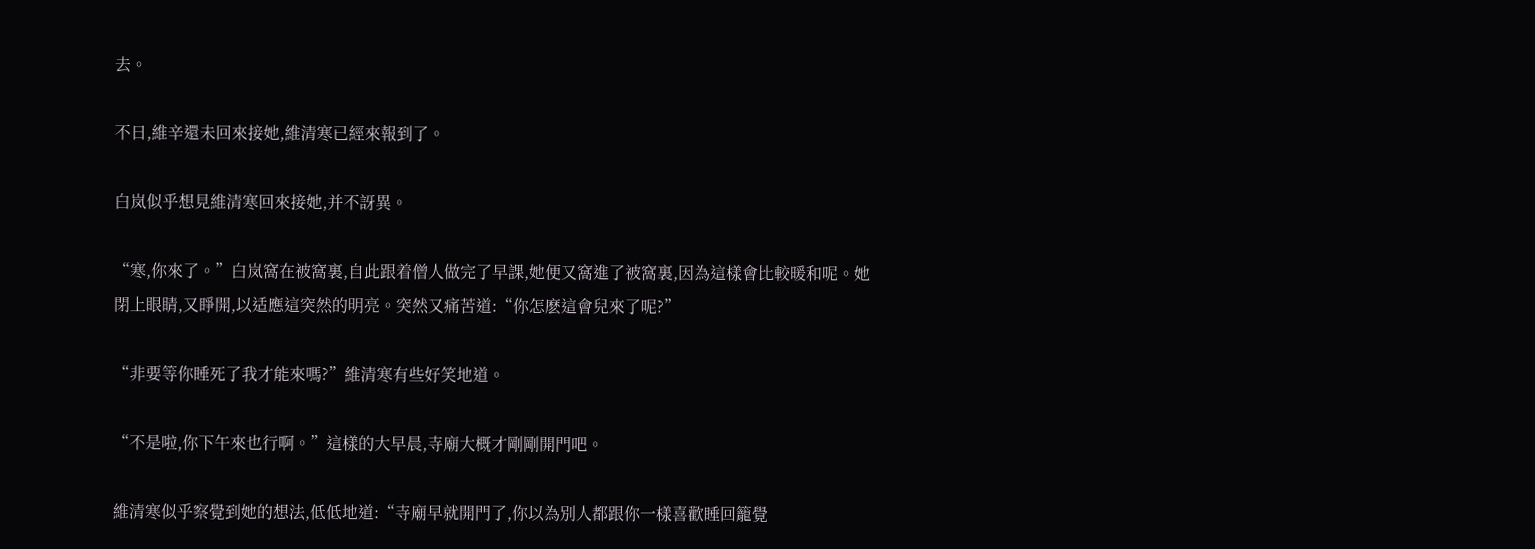去。

不日,維辛還未回來接她,維清寒已經來報到了。

白岚似乎想見維清寒回來接她,并不訝異。

“寒,你來了。”白岚窩在被窩裏,自此跟着僧人做完了早課,她便又窩進了被窩裏,因為這樣會比較暖和呢。她閉上眼睛,又睜開,以适應這突然的明亮。突然又痛苦道:“你怎麽這會兒來了呢?”

“非要等你睡死了我才能來嗎?”維清寒有些好笑地道。

“不是啦,你下午來也行啊。”這樣的大早晨,寺廟大概才剛剛開門吧。

維清寒似乎察覺到她的想法,低低地道:“寺廟早就開門了,你以為別人都跟你一樣喜歡睡回籠覺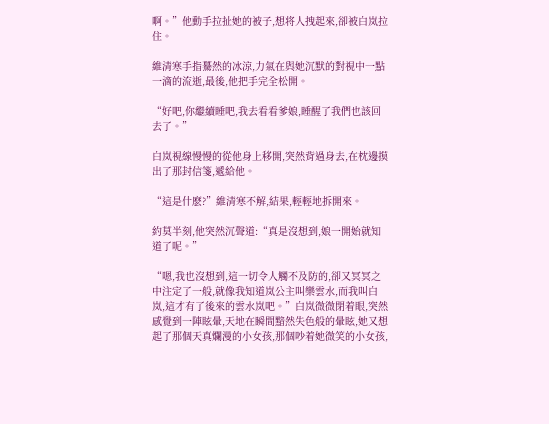啊。”他動手拉扯她的被子,想将人拽起來,卻被白岚拉住。

維清寒手指驀然的冰涼,力氣在與她沉默的對視中一點一滴的流逝,最後,他把手完全松開。

“好吧,你繼續睡吧,我去看看爹娘,睡醒了我們也該回去了。”

白岚視線慢慢的從他身上移開,突然背過身去,在枕邊摸出了那封信箋,遞給他。

“這是什麽?”維清寒不解,結果,輕輕地拆開來。

約莫半刻,他突然沉聲道:“真是沒想到,娘一開始就知道了呢。”

“嗯,我也沒想到,這一切令人觸不及防的,卻又冥冥之中注定了一般,就像我知道岚公主叫樂雲水,而我叫白岚,這才有了後來的雲水岚吧。”白岚微微閉着眼,突然感覺到一陣眩暈,天地在瞬間黯然失色般的暈眩,她又想起了那個天真爛漫的小女孩,那個吵着她微笑的小女孩,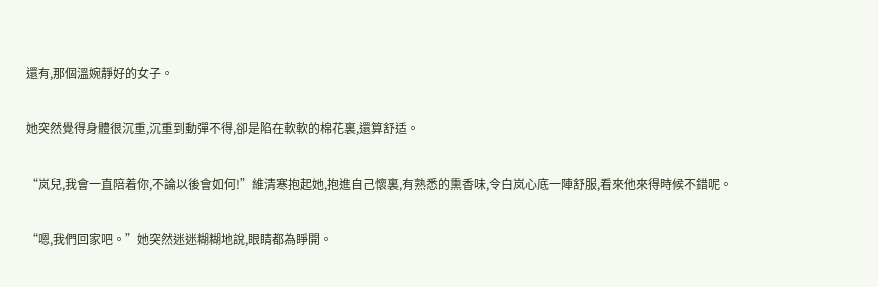還有,那個溫婉靜好的女子。

她突然覺得身體很沉重,沉重到動彈不得,卻是陷在軟軟的棉花裏,還算舒适。

“岚兒,我會一直陪着你,不論以後會如何!”維清寒抱起她,抱進自己懷裏,有熟悉的熏香味,令白岚心底一陣舒服,看來他來得時候不錯呢。

“嗯,我們回家吧。”她突然迷迷糊糊地說,眼睛都為睜開。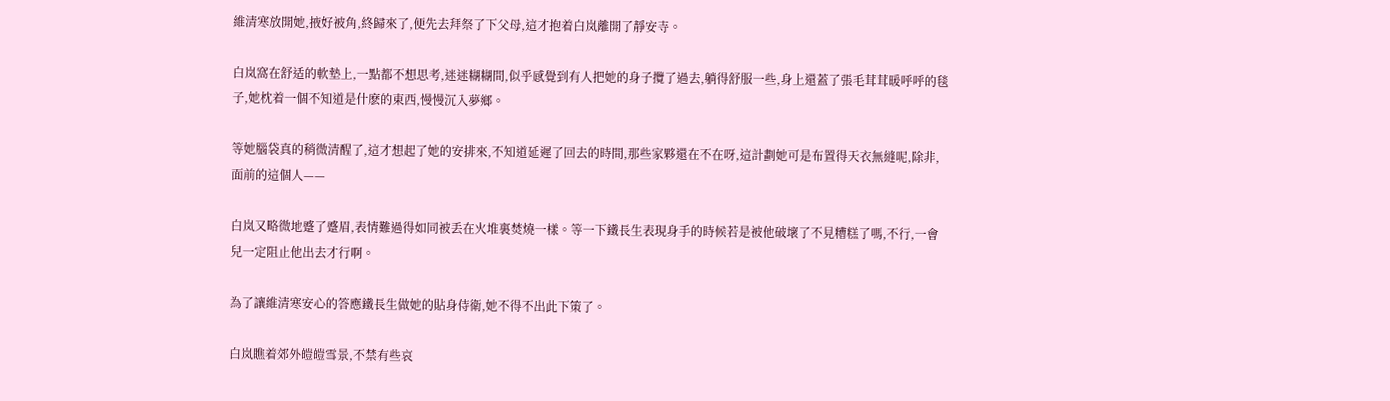維清寒放開她,掖好被角,終歸來了,便先去拜祭了下父母,這才抱着白岚離開了靜安寺。

白岚窩在舒适的軟墊上,一點都不想思考,迷迷糊糊間,似乎感覺到有人把她的身子攬了過去,躺得舒服一些,身上還蓋了張毛茸茸暖呼呼的毯子,她枕着一個不知道是什麽的東西,慢慢沉入夢鄉。

等她腦袋真的稍微清醒了,這才想起了她的安排來,不知道延遲了回去的時間,那些家夥還在不在呀,這計劃她可是布置得天衣無縫呢,除非,面前的這個人——

白岚又略微地蹙了蹙眉,表情難過得如同被丢在火堆裏焚燒一樣。等一下鐵長生表現身手的時候若是被他破壞了不見糟糕了嗎,不行,一會兒一定阻止他出去才行啊。

為了讓維清寒安心的答應鐵長生做她的貼身侍衛,她不得不出此下策了。

白岚瞧着郊外皚皚雪景,不禁有些哀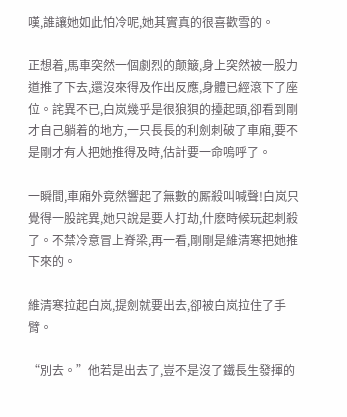嘆,誰讓她如此怕冷呢,她其實真的很喜歡雪的。

正想着,馬車突然一個劇烈的颠簸,身上突然被一股力道推了下去,還沒來得及作出反應,身體已經滾下了座位。詫異不已,白岚幾乎是很狼狽的擡起頭,卻看到剛才自己躺着的地方,一只長長的利劍刺破了車廂,要不是剛才有人把她推得及時,估計要一命嗚呼了。

一瞬間,車廂外竟然響起了無數的厮殺叫喊聲!白岚只覺得一股詫異,她只說是要人打劫,什麽時候玩起刺殺了。不禁冷意冒上脊梁,再一看,剛剛是維清寒把她推下來的。

維清寒拉起白岚,提劍就要出去,卻被白岚拉住了手臂。

“別去。”他若是出去了,豈不是沒了鐵長生發揮的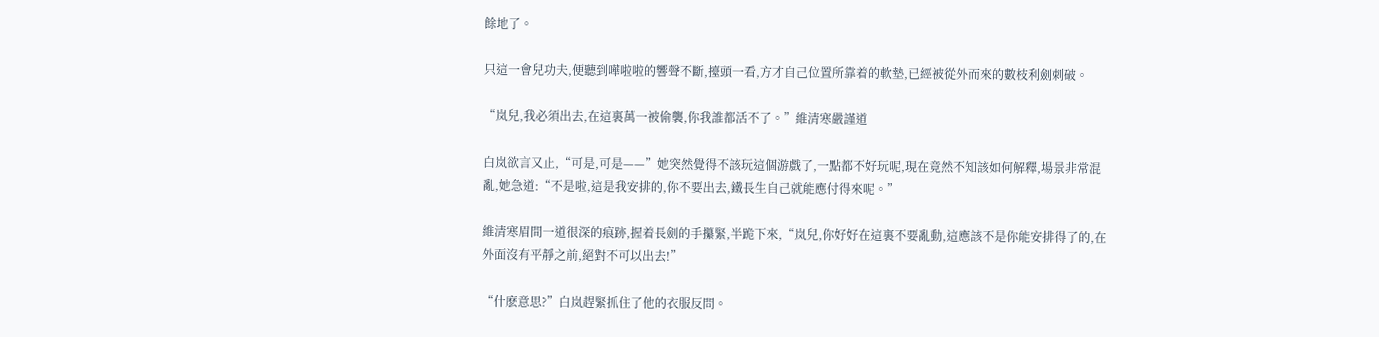餘地了。

只這一會兒功夫,便聽到嘩啦啦的響聲不斷,擡頭一看,方才自己位置所靠着的軟墊,已經被從外而來的數枝利劍刺破。

“岚兒,我必須出去,在這裏萬一被偷襲,你我誰都活不了。”維清寒嚴謹道

白岚欲言又止,“可是,可是——”她突然覺得不該玩這個游戲了,一點都不好玩呢,現在竟然不知該如何解釋,場景非常混亂,她急道:“不是啦,這是我安排的,你不要出去,鐵長生自己就能應付得來呢。”

維清寒眉間一道很深的痕跡,握着長劍的手攥緊,半跪下來,“岚兒,你好好在這裏不要亂動,這應該不是你能安排得了的,在外面沒有平靜之前,絕對不可以出去!”

“什麽意思?”白岚趕緊抓住了他的衣服反問。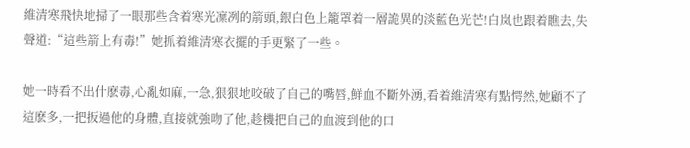維清寒飛快地掃了一眼那些含着寒光凜冽的箭頭,銀白色上籠罩着一層詭異的淡藍色光芒!白岚也跟着瞧去,失聲道:“這些箭上有毒!”她抓着維清寒衣擺的手更緊了一些。

她一時看不出什麽毒,心亂如麻,一急,狠狠地咬破了自己的嘴唇,鮮血不斷外湧,看着維清寒有點愕然,她顧不了這麽多,一把扳過他的身體,直接就強吻了他,趁機把自己的血渡到他的口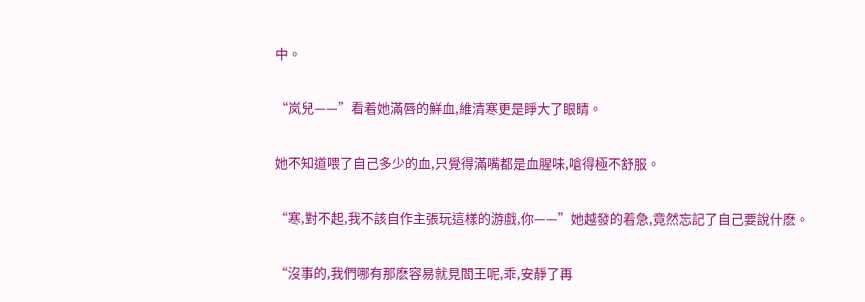中。

“岚兒——”看着她滿唇的鮮血,維清寒更是睜大了眼睛。

她不知道喂了自己多少的血,只覺得滿嘴都是血腥味,嗆得極不舒服。

“寒,對不起,我不該自作主張玩這樣的游戲,你——”她越發的着急,竟然忘記了自己要說什麽。

“沒事的,我們哪有那麽容易就見閻王呢,乖,安靜了再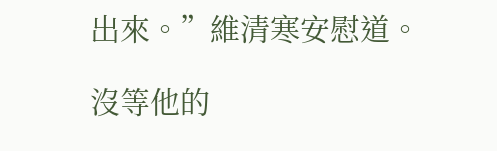出來。”維清寒安慰道。

沒等他的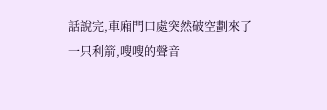話說完,車廂門口處突然破空劃來了一只利箭,嗖嗖的聲音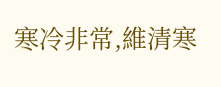寒冷非常,維清寒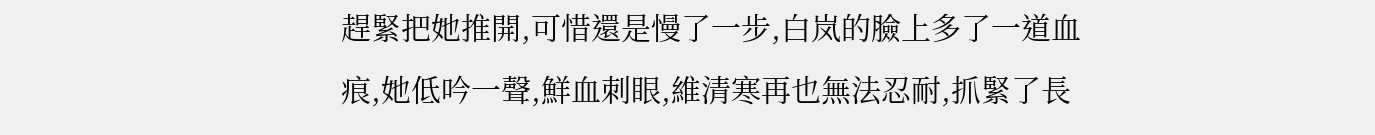趕緊把她推開,可惜還是慢了一步,白岚的臉上多了一道血痕,她低吟一聲,鮮血刺眼,維清寒再也無法忍耐,抓緊了長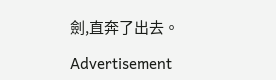劍,直奔了出去。

Advertisement